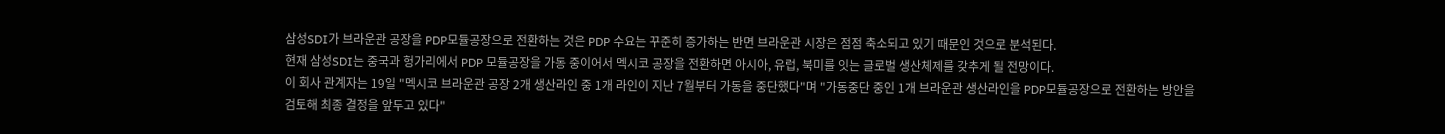삼성SDI가 브라운관 공장을 PDP모듈공장으로 전환하는 것은 PDP 수요는 꾸준히 증가하는 반면 브라운관 시장은 점점 축소되고 있기 때문인 것으로 분석된다.
현재 삼성SDI는 중국과 헝가리에서 PDP 모듈공장을 가동 중이어서 멕시코 공장을 전환하면 아시아, 유럽, 북미를 잇는 글로벌 생산체제를 갖추게 될 전망이다.
이 회사 관계자는 19일 "멕시코 브라운관 공장 2개 생산라인 중 1개 라인이 지난 7월부터 가동을 중단했다"며 "가동중단 중인 1개 브라운관 생산라인을 PDP모듈공장으로 전환하는 방안을 검토해 최종 결정을 앞두고 있다"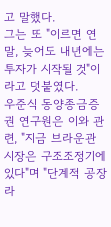고 말했다.
그는 또 "이르면 연말, 늦어도 내년에는 투자가 시작될 것"이라고 덧붙였다.
우준식 동양종금증권 연구원은 이와 관련, "지금 브라운관 시장은 구조조정기에 있다"며 "단계적 공장라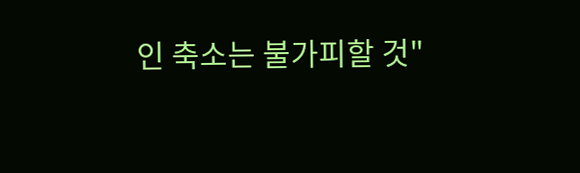인 축소는 불가피할 것"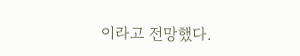이라고 전망했다.